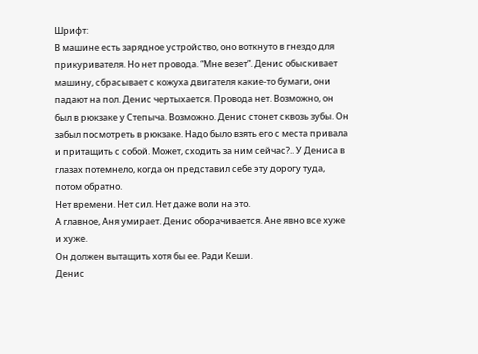Шрифт:
В машине есть зарядное устройство, оно воткнуто в гнездо для прикуривателя. Но нет провода. “Мне везет”. Денис обыскивает машину, сбрасывает с кожуха двигателя какие-то бумаги, они падают на пол. Денис чертыхается. Провода нет. Возможно, он был в рюкзаке у Степыча. Возможно. Денис стонет сквозь зубы. Он забыл посмотреть в рюкзаке. Надо было взять его с места привала и притащить с собой. Может, сходить за ним сейчас?.. У Дениса в глазах потемнело, когда он представил себе эту дорогу туда, потом обратно.
Нет времени. Нет сил. Нет даже воли на это.
А главное, Аня умирает. Денис оборачивается. Ане явно все хуже и хуже.
Он должен вытащить хотя бы ее. Ради Кеши.
Денис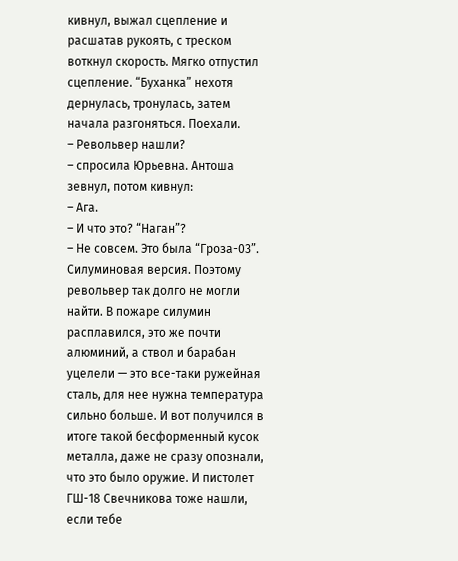кивнул, выжал сцепление и расшатав рукоять, с треском воткнул скорость. Мягко отпустил сцепление. “Буханка” нехотя дернулась, тронулась, затем начала разгоняться. Поехали.
– Револьвер нашли?
– спросила Юрьевна. Антоша зевнул, потом кивнул:
– Ага.
– И что это? “Наган”?
– Не совсем. Это была “Гроза-03”. Силуминовая версия. Поэтому револьвер так долго не могли найти. В пожаре силумин расплавился, это же почти алюминий, а ствол и барабан уцелели — это все-таки ружейная сталь, для нее нужна температура сильно больше. И вот получился в итоге такой бесформенный кусок металла, даже не сразу опознали, что это было оружие. И пистолет ГШ-18 Свечникова тоже нашли, если тебе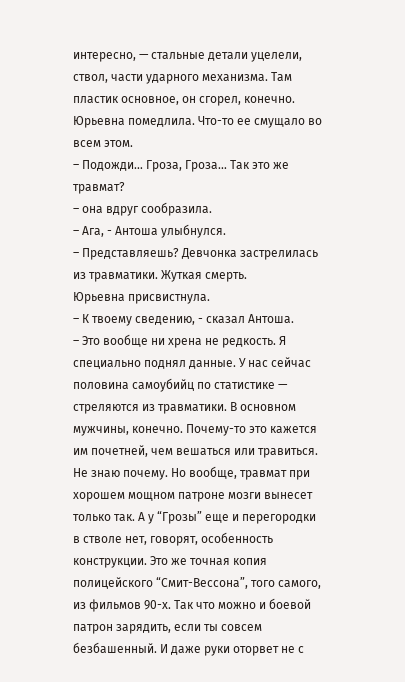интересно, — стальные детали уцелели, ствол, части ударного механизма. Там пластик основное, он сгорел, конечно.
Юрьевна помедлила. Что-то ее смущало во всем этом.
– Подожди… Гроза, Гроза… Так это же травмат?
– она вдруг сообразила.
– Ага, - Антоша улыбнулся.
– Представляешь? Девчонка застрелилась из травматики. Жуткая смерть.
Юрьевна присвистнула.
– К твоему сведению, - сказал Антоша.
– Это вообще ни хрена не редкость. Я специально поднял данные. У нас сейчас половина самоубийц по статистике — стреляются из травматики. В основном мужчины, конечно. Почему-то это кажется им почетней, чем вешаться или травиться. Не знаю почему. Но вообще, травмат при хорошем мощном патроне мозги вынесет только так. А у “Грозы” еще и перегородки в стволе нет, говорят, особенность конструкции. Это же точная копия полицейского “Смит-Вессона”, того самого, из фильмов 90-х. Так что можно и боевой патрон зарядить, если ты совсем безбашенный. И даже руки оторвет не с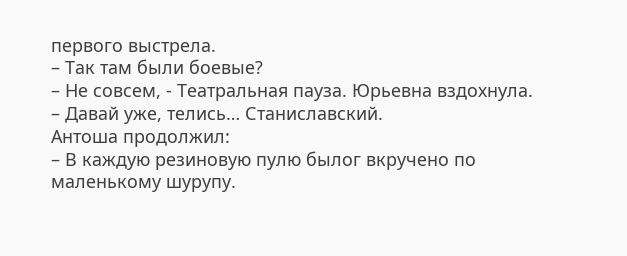первого выстрела.
– Так там были боевые?
– Не совсем, - Театральная пауза. Юрьевна вздохнула.
– Давай уже, телись… Станиславский.
Антоша продолжил:
– В каждую резиновую пулю былог вкручено по маленькому шурупу.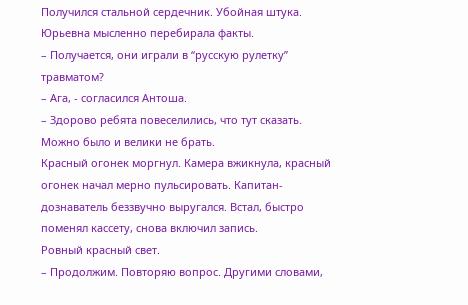Получился стальной сердечник. Убойная штука.
Юрьевна мысленно перебирала факты.
– Получается, они играли в “русскую рулетку” травматом?
– Ага, - согласился Антоша.
– Здорово ребята повеселились, что тут сказать. Можно было и велики не брать.
Красный огонек моргнул. Камера вжикнула, красный огонек начал мерно пульсировать. Капитан-дознаватель беззвучно выругался. Встал, быстро поменял кассету, снова включил запись.
Ровный красный свет.
– Продолжим. Повторяю вопрос. Другими словами,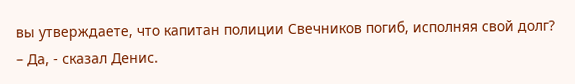вы утверждаете, что капитан полиции Свечников погиб, исполняя свой долг?
– Да, - сказал Денис.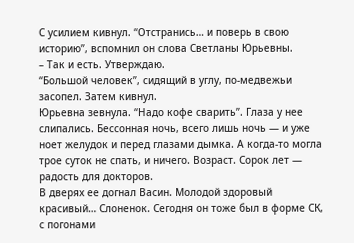С усилием кивнул. “Отстранись… и поверь в свою историю”, вспомнил он слова Светланы Юрьевны.
– Так и есть. Утверждаю.
“Большой человек”, сидящий в углу, по-медвежьи засопел. Затем кивнул.
Юрьевна зевнула. “Надо кофе сварить”. Глаза у нее слипались. Бессонная ночь, всего лишь ночь — и уже ноет желудок и перед глазами дымка. А когда-то могла трое суток не спать, и ничего. Возраст. Сорок лет — радость для докторов.
В дверях ее догнал Васин. Молодой здоровый красивый… Слоненок. Сегодня он тоже был в форме СК, с погонами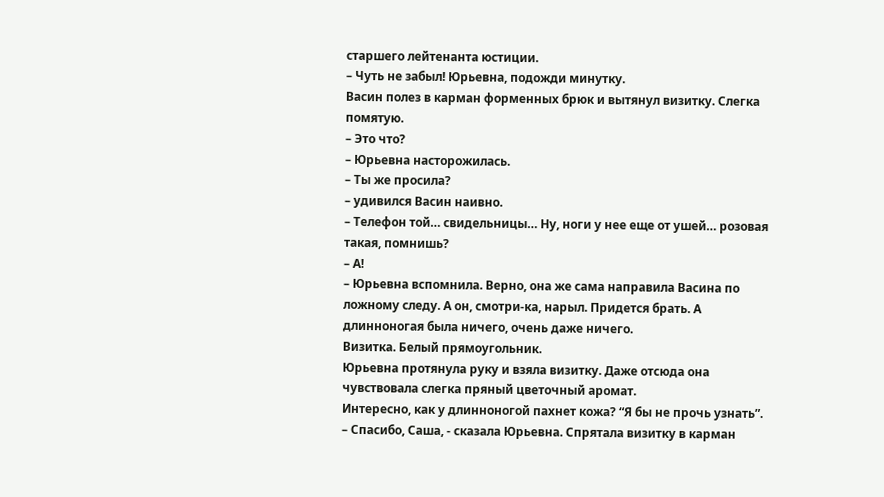старшего лейтенанта юстиции.
– Чуть не забыл! Юрьевна, подожди минутку.
Васин полез в карман форменных брюк и вытянул визитку. Слегка помятую.
– Это что?
– Юрьевна насторожилась.
– Ты же просила?
– удивился Васин наивно.
– Телефон той… свидельницы… Ну, ноги у нее еще от ушей… розовая такая, помнишь?
– А!
– Юрьевна вспомнила. Верно, она же сама направила Васина по ложному следу. А он, смотри-ка, нарыл. Придется брать. А длинноногая была ничего, очень даже ничего.
Визитка. Белый прямоугольник.
Юрьевна протянула руку и взяла визитку. Даже отсюда она чувствовала слегка пряный цветочный аромат.
Интересно, как у длинноногой пахнет кожа? “Я бы не прочь узнать”.
– Спасибо, Саша, - сказала Юрьевна. Спрятала визитку в карман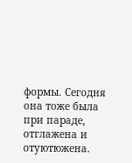формы. Сегодня она тоже была при параде, отглажена и отуютюжена.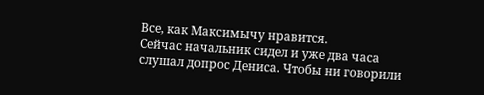Все, как Максимычу нравится.
Сейчас начальник сидел и уже два часа слушал допрос Дениса. Чтобы ни говорили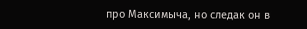про Максимыча, но следак он в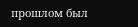прошлом был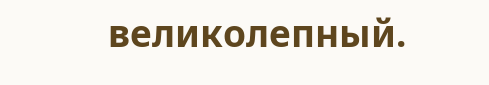великолепный.